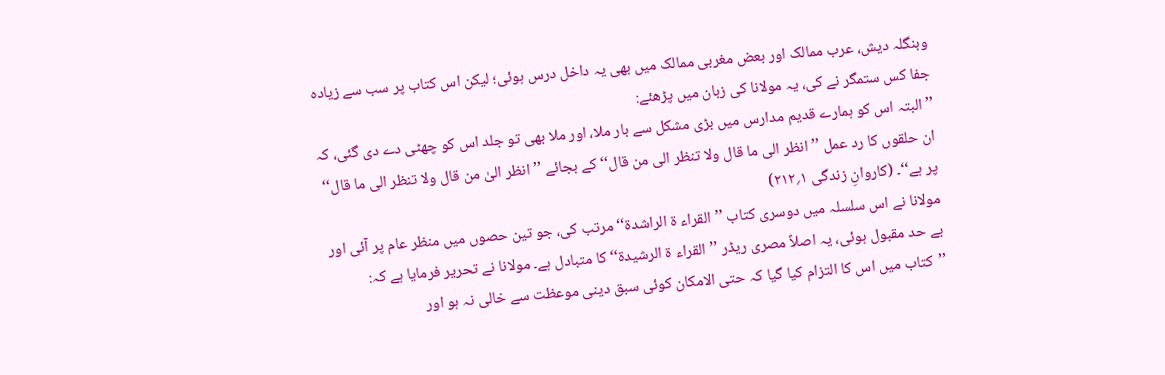وبنگلہ دیش، عرب ممالک اور بعض مغربی ممالک میں بھی یہ داخل درس ہوئی؛ لیکن اس کتاب پر سب سے زیادہ جفا کس ستمگر نے کی، یہ مولانا کی زبان میں پڑھئے:
’’البتہ اس کو ہمارے قدیم مدارس میں بڑی مشکل سے بار ملا، اور ملا بھی تو جلد اس کو چھٹی دے دی گئی، کہ ان حلقوں کا رد عمل ’’انظر الی ما قال ولا تنظر الی من قال‘‘ کے بجائے ’’انظر الیٰ من قال ولا تنظر الی ما قال‘‘ پر ہے‘‘۔ (کاروانِ زندگی ۱؍۲۱۲)
مولانا نے اس سلسلہ میں دوسری کتاب ’’القراء ۃ الراشدۃ‘‘ مرتب کی، جو تین حصوں میں منظر عام پر آئی اور بے حد مقبول ہوئی، یہ اصلاً مصری ریڈر ’’القراء ۃ الرشیدۃ‘‘ کا متبادل ہے۔ مولانا نے تحریر فرمایا ہے کہ:
’’کتاب میں اس کا التزام کیا گیا کہ حتی الامکان کوئی سبق دینی موعظت سے خالی نہ ہو اور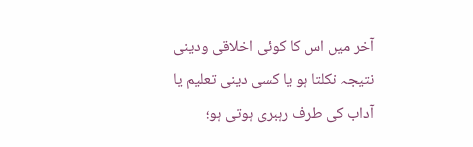آخر میں اس کا کوئی اخلاقی ودینی نتیجہ نکلتا ہو یا کسی دینی تعلیم یا آداب کی طرف رہبری ہوتی ہو؛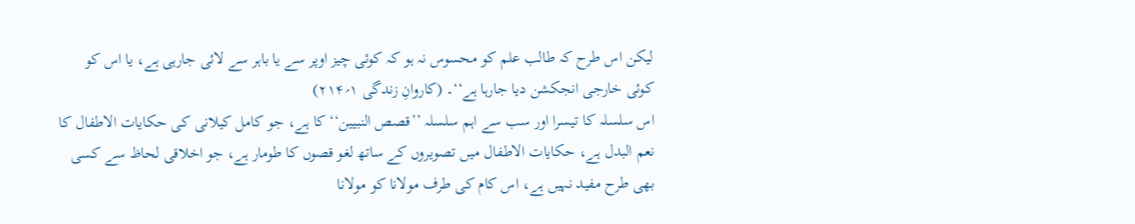لیکن اس طرح کہ طالب علم کو محسوس نہ ہو کہ کوئی چیز اوپر سے یا باہر سے لائی جارہی ہے، یا اس کو کوئی خارجی انجکشن دیا جارہا ہے‘‘۔ (کاروانِ زندگی ۱؍۲۱۴)
اس سلسلہ کا تیسرا اور سب سے اہم سلسلہ ’’قصص النبیین‘‘ کا ہے، جو کامل کیلانی کی حکایات الاطفال کا نعم البدل ہے، حکایات الاطفال میں تصویروں کے ساتھ لغو قصوں کا طومار ہے، جو اخلاقی لحاظ سے کسی بھی طرح مفید نہیں ہے، اس کام کی طرف مولانا کو مولانا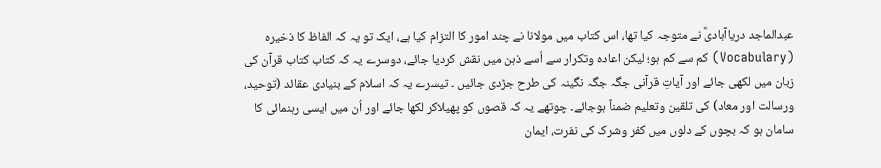عبدالماجد دریاآبادیؒ نے متوجہ کیا تھا، اس کتاب میں مولانا نے چند امور کا التزام کیا ہے، ایک تو یہ کہ الفاظ کا ذخیرہ (Vocabulary) کم سے کم ہو؛ لیکن اعادہ وتکرار سے اُسے ذہن میں نقش کردیا جائے، دوسرے یہ کہ کتاب کتاب قرآن کی زبان میں لکھی جائے اور آیاتِ قرآنی جگہ جگہ نگینہ کی طرح جڑدی جائیں ۔ تیسرے یہ کہ اسلام کے بنیادی عقائد (توحید، ورسالت اور معاد) کی تلقین وتعلیم ضمناً ہوجائے۔ چوتھے یہ کہ قصوں کو پھیلاکر لکھا جائے اور اُن میں ایسی رہنمائی کا سامان ہو کہ بچوں کے دلوں میں کفر وشرک کی نفرت، ایمان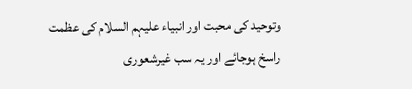وتوحید کی محبت اور انبیاء علیہم السلام کی عظمت راسخ ہوجائے اور یہ سب غیرشعوری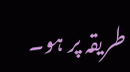طریقہ پر ہو۔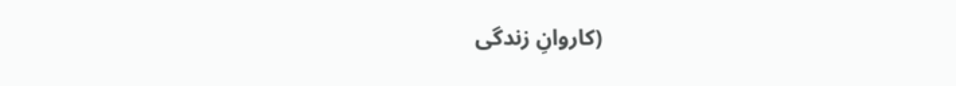(کاروانِ زندگی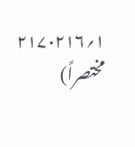۱؍۲۱۷۰۲۱۶ مختصراً)